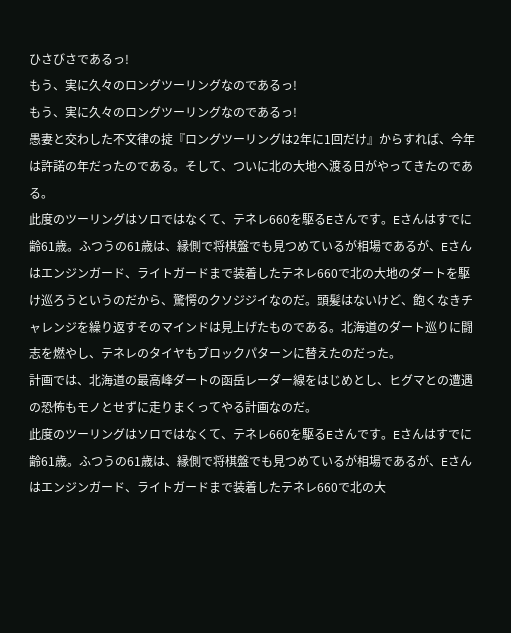ひさびさであるっ!
もう、実に久々のロングツーリングなのであるっ!
もう、実に久々のロングツーリングなのであるっ!
愚妻と交わした不文律の掟『ロングツーリングは2年に1回だけ』からすれば、今年は許諾の年だったのである。そして、ついに北の大地へ渡る日がやってきたのである。
此度のツーリングはソロではなくて、テネレ660を駆るEさんです。Eさんはすでに齢61歳。ふつうの61歳は、縁側で将棋盤でも見つめているが相場であるが、Eさんはエンジンガード、ライトガードまで装着したテネレ660で北の大地のダートを駆け巡ろうというのだから、驚愕のクソジジイなのだ。頭髪はないけど、飽くなきチャレンジを繰り返すそのマインドは見上げたものである。北海道のダート巡りに闘志を燃やし、テネレのタイヤもブロックパターンに替えたのだった。
計画では、北海道の最高峰ダートの函岳レーダー線をはじめとし、ヒグマとの遭遇の恐怖もモノとせずに走りまくってやる計画なのだ。
此度のツーリングはソロではなくて、テネレ660を駆るEさんです。Eさんはすでに齢61歳。ふつうの61歳は、縁側で将棋盤でも見つめているが相場であるが、Eさんはエンジンガード、ライトガードまで装着したテネレ660で北の大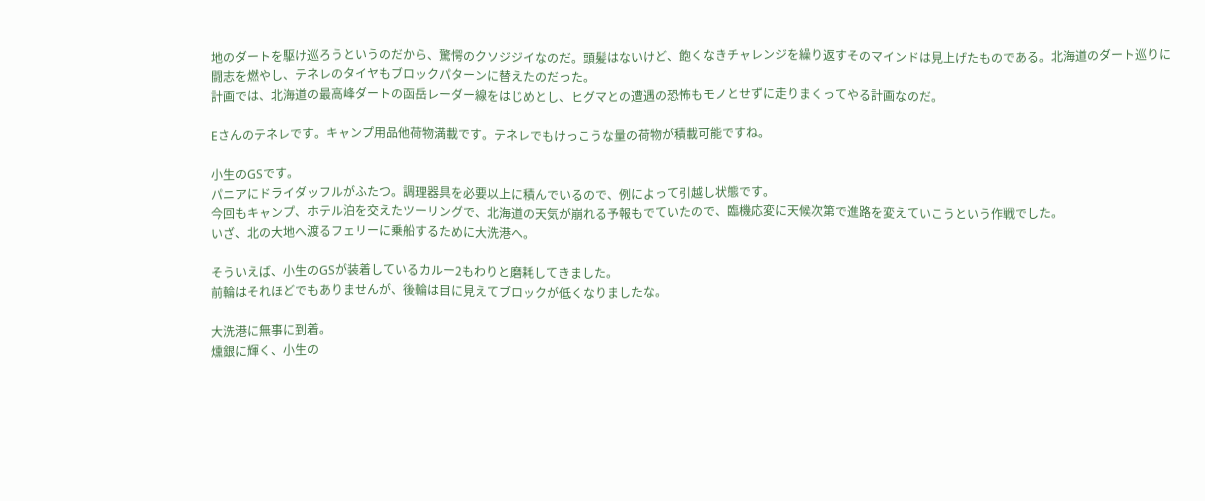地のダートを駆け巡ろうというのだから、驚愕のクソジジイなのだ。頭髪はないけど、飽くなきチャレンジを繰り返すそのマインドは見上げたものである。北海道のダート巡りに闘志を燃やし、テネレのタイヤもブロックパターンに替えたのだった。
計画では、北海道の最高峰ダートの函岳レーダー線をはじめとし、ヒグマとの遭遇の恐怖もモノとせずに走りまくってやる計画なのだ。

Eさんのテネレです。キャンプ用品他荷物満載です。テネレでもけっこうな量の荷物が積載可能ですね。

小生のGSです。
パニアにドライダッフルがふたつ。調理器具を必要以上に積んでいるので、例によって引越し状態です。
今回もキャンプ、ホテル泊を交えたツーリングで、北海道の天気が崩れる予報もでていたので、臨機応変に天候次第で進路を変えていこうという作戦でした。
いざ、北の大地へ渡るフェリーに乗船するために大洗港へ。

そういえば、小生のGSが装着しているカルー2もわりと磨耗してきました。
前輪はそれほどでもありませんが、後輪は目に見えてブロックが低くなりましたな。

大洗港に無事に到着。
燻銀に輝く、小生の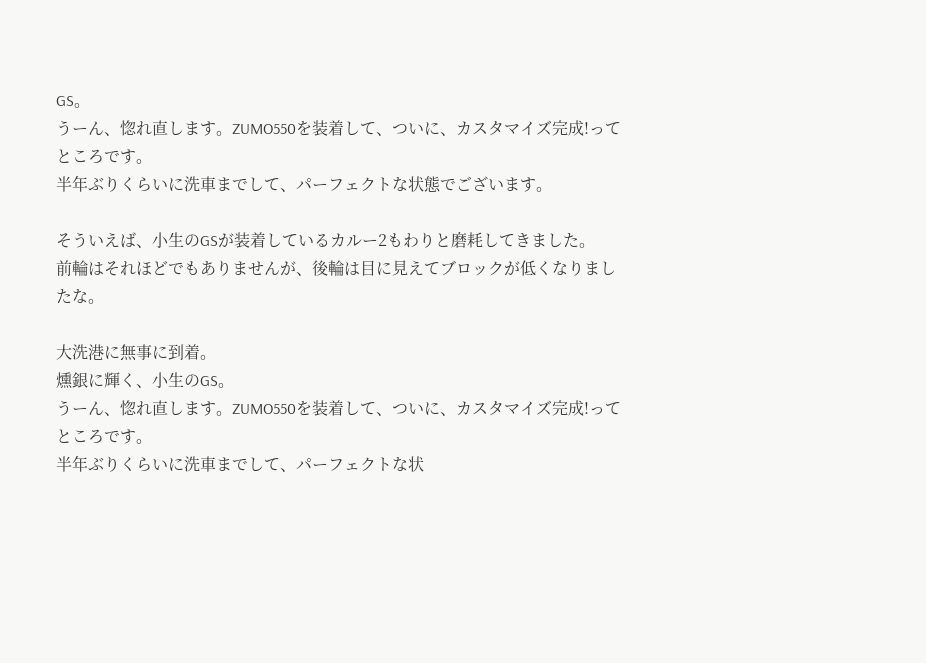GS。
うーん、惚れ直します。ZUMO550を装着して、ついに、カスタマイズ完成!ってところです。
半年ぶりくらいに洗車までして、パーフェクトな状態でございます。

そういえば、小生のGSが装着しているカルー2もわりと磨耗してきました。
前輪はそれほどでもありませんが、後輪は目に見えてブロックが低くなりましたな。

大洗港に無事に到着。
燻銀に輝く、小生のGS。
うーん、惚れ直します。ZUMO550を装着して、ついに、カスタマイズ完成!ってところです。
半年ぶりくらいに洗車までして、パーフェクトな状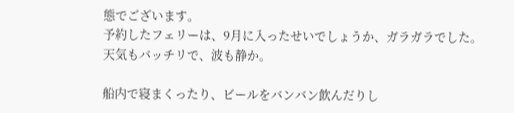態でございます。
予約したフェリーは、9月に入ったせいでしょうか、ガラガラでした。
天気もバッチリで、波も静か。

船内で寝まくったり、ビールをバンバン飲んだりし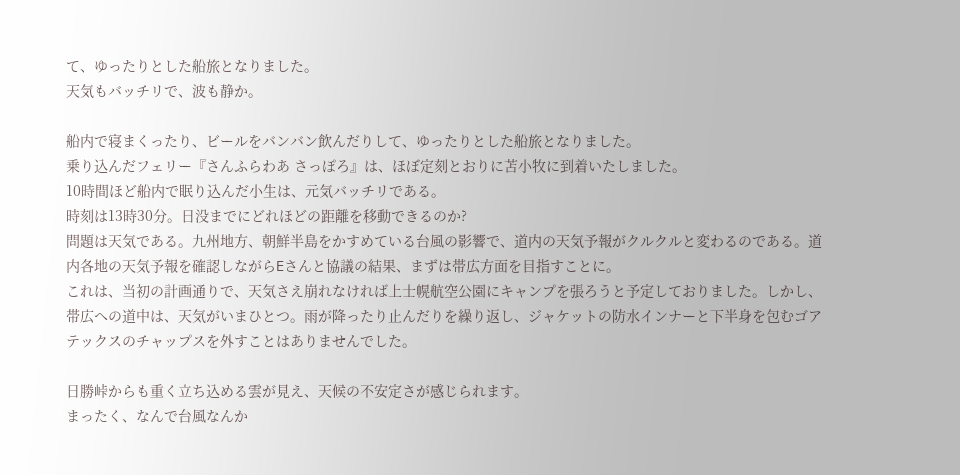て、ゆったりとした船旅となりました。
天気もバッチリで、波も静か。

船内で寝まくったり、ビールをバンバン飲んだりして、ゆったりとした船旅となりました。
乗り込んだフェリー『さんふらわあ さっぽろ』は、ほぼ定刻とおりに苫小牧に到着いたしました。
10時間ほど船内で眠り込んだ小生は、元気バッチリである。
時刻は13時30分。日没までにどれほどの距離を移動できるのか?
問題は天気である。九州地方、朝鮮半島をかすめている台風の影響で、道内の天気予報がクルクルと変わるのである。道内各地の天気予報を確認しながらEさんと協議の結果、まずは帯広方面を目指すことに。
これは、当初の計画通りで、天気さえ崩れなければ上士幌航空公園にキャンプを張ろうと予定しておりました。しかし、帯広への道中は、天気がいまひとつ。雨が降ったり止んだりを繰り返し、ジャケットの防水インナーと下半身を包むゴアテックスのチャップスを外すことはありませんでした。

日勝峠からも重く立ち込める雲が見え、天候の不安定さが感じられます。
まったく、なんで台風なんか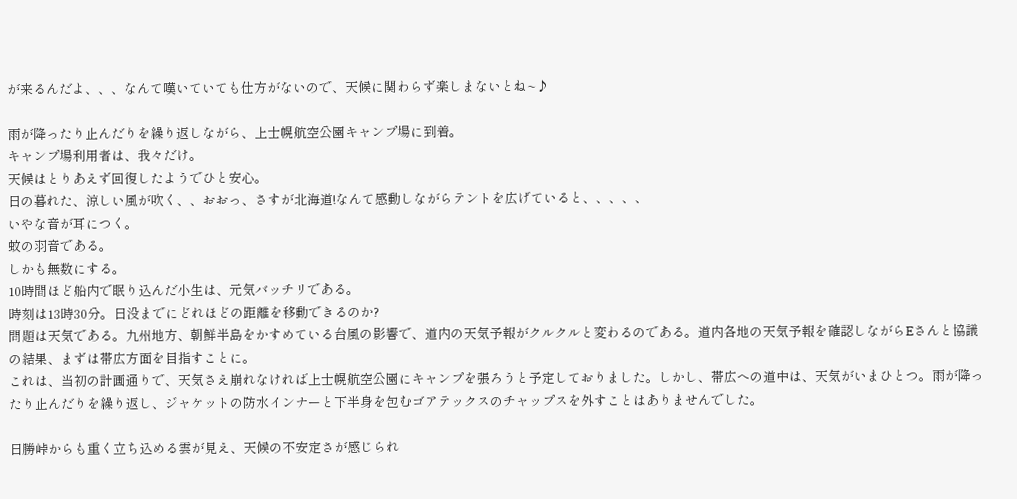が来るんだよ、、、なんて嘆いていても仕方がないので、天候に関わらず楽しまないとね~♪

雨が降ったり止んだりを繰り返しながら、上士幌航空公園キャンプ場に到着。
キャンプ場利用者は、我々だけ。
天候はとりあえず回復したようでひと安心。
日の暮れた、涼しい風が吹く、、おおっ、さすが北海道!なんて感動しながらテントを広げていると、、、、、
いやな音が耳につく。
蚊の羽音である。
しかも無数にする。
10時間ほど船内で眠り込んだ小生は、元気バッチリである。
時刻は13時30分。日没までにどれほどの距離を移動できるのか?
問題は天気である。九州地方、朝鮮半島をかすめている台風の影響で、道内の天気予報がクルクルと変わるのである。道内各地の天気予報を確認しながらEさんと協議の結果、まずは帯広方面を目指すことに。
これは、当初の計画通りで、天気さえ崩れなければ上士幌航空公園にキャンプを張ろうと予定しておりました。しかし、帯広への道中は、天気がいまひとつ。雨が降ったり止んだりを繰り返し、ジャケットの防水インナーと下半身を包むゴアテックスのチャップスを外すことはありませんでした。

日勝峠からも重く立ち込める雲が見え、天候の不安定さが感じられ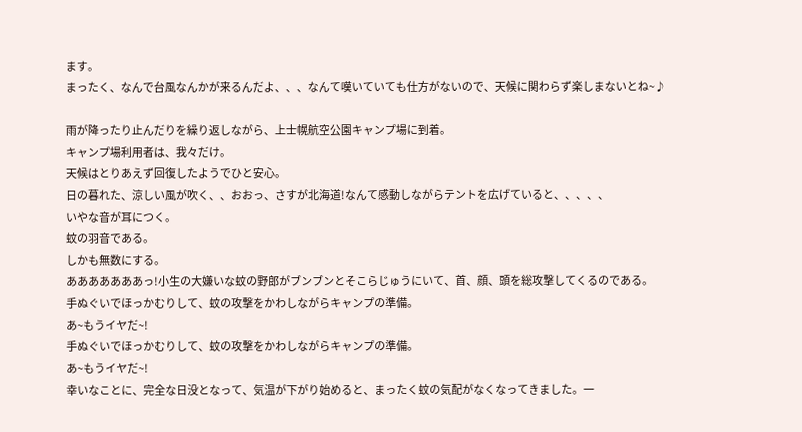ます。
まったく、なんで台風なんかが来るんだよ、、、なんて嘆いていても仕方がないので、天候に関わらず楽しまないとね~♪

雨が降ったり止んだりを繰り返しながら、上士幌航空公園キャンプ場に到着。
キャンプ場利用者は、我々だけ。
天候はとりあえず回復したようでひと安心。
日の暮れた、涼しい風が吹く、、おおっ、さすが北海道!なんて感動しながらテントを広げていると、、、、、
いやな音が耳につく。
蚊の羽音である。
しかも無数にする。
あああああああっ!小生の大嫌いな蚊の野郎がブンブンとそこらじゅうにいて、首、顔、頭を総攻撃してくるのである。
手ぬぐいでほっかむりして、蚊の攻撃をかわしながらキャンプの準備。
あ~もうイヤだ~!
手ぬぐいでほっかむりして、蚊の攻撃をかわしながらキャンプの準備。
あ~もうイヤだ~!
幸いなことに、完全な日没となって、気温が下がり始めると、まったく蚊の気配がなくなってきました。一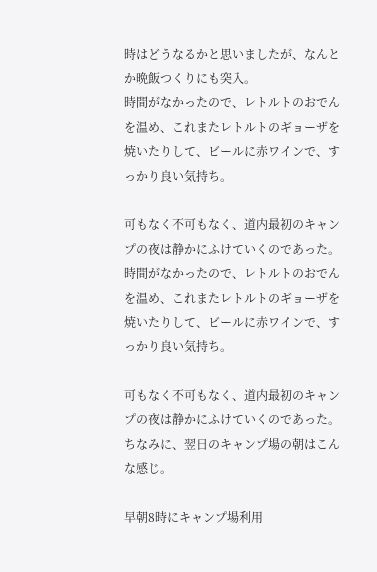時はどうなるかと思いましたが、なんとか晩飯つくりにも突入。
時間がなかったので、レトルトのおでんを温め、これまたレトルトのギョーザを焼いたりして、ビールに赤ワインで、すっかり良い気持ち。

可もなく不可もなく、道内最初のキャンプの夜は静かにふけていくのであった。
時間がなかったので、レトルトのおでんを温め、これまたレトルトのギョーザを焼いたりして、ビールに赤ワインで、すっかり良い気持ち。

可もなく不可もなく、道内最初のキャンプの夜は静かにふけていくのであった。
ちなみに、翌日のキャンプ場の朝はこんな感じ。

早朝8時にキャンプ場利用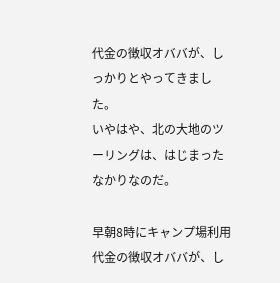代金の徴収オババが、しっかりとやってきました。
いやはや、北の大地のツーリングは、はじまったなかりなのだ。

早朝8時にキャンプ場利用代金の徴収オババが、し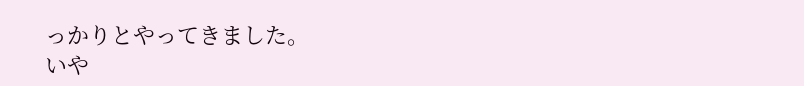っかりとやってきました。
いや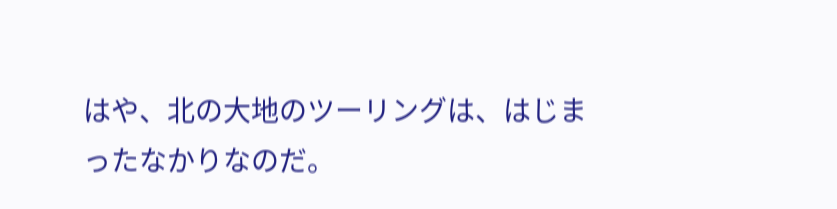はや、北の大地のツーリングは、はじまったなかりなのだ。